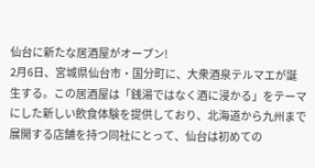仙台に新たな居酒屋がオープン!
2月6日、宮城県仙台市・国分町に、大衆酒泉テルマエが誕生する。この居酒屋は「銭湯ではなく酒に浸かる」をテーマにした新しい飲食体験を提供しており、北海道から九州まで展開する店舗を持つ同社にとって、仙台は初めての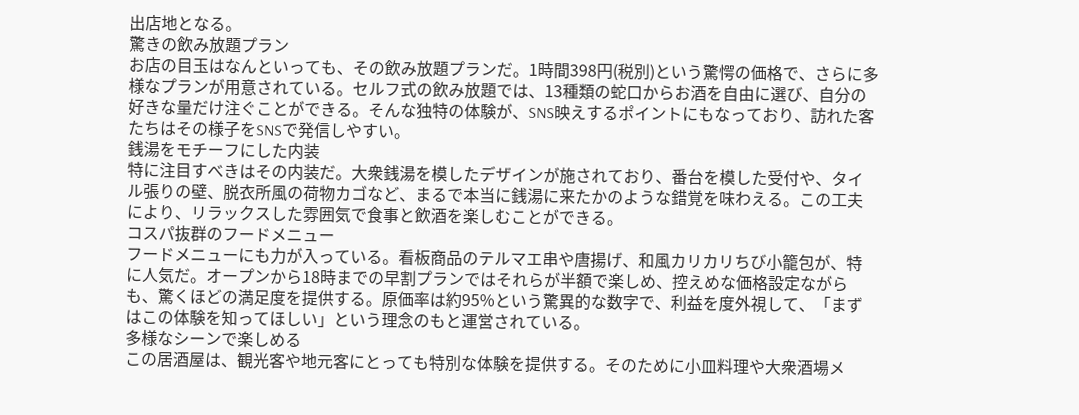出店地となる。
驚きの飲み放題プラン
お店の目玉はなんといっても、その飲み放題プランだ。1時間398円(税別)という驚愕の価格で、さらに多様なプランが用意されている。セルフ式の飲み放題では、13種類の蛇口からお酒を自由に選び、自分の好きな量だけ注ぐことができる。そんな独特の体験が、SNS映えするポイントにもなっており、訪れた客たちはその様子をSNSで発信しやすい。
銭湯をモチーフにした内装
特に注目すべきはその内装だ。大衆銭湯を模したデザインが施されており、番台を模した受付や、タイル張りの壁、脱衣所風の荷物カゴなど、まるで本当に銭湯に来たかのような錯覚を味わえる。この工夫により、リラックスした雰囲気で食事と飲酒を楽しむことができる。
コスパ抜群のフードメニュー
フードメニューにも力が入っている。看板商品のテルマエ串や唐揚げ、和風カリカリちび小籠包が、特に人気だ。オープンから18時までの早割プランではそれらが半額で楽しめ、控えめな価格設定ながらも、驚くほどの満足度を提供する。原価率は約95%という驚異的な数字で、利益を度外視して、「まずはこの体験を知ってほしい」という理念のもと運営されている。
多様なシーンで楽しめる
この居酒屋は、観光客や地元客にとっても特別な体験を提供する。そのために小皿料理や大衆酒場メ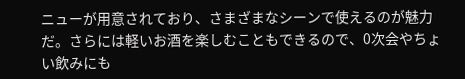ニューが用意されており、さまざまなシーンで使えるのが魅力だ。さらには軽いお酒を楽しむこともできるので、0次会やちょい飲みにも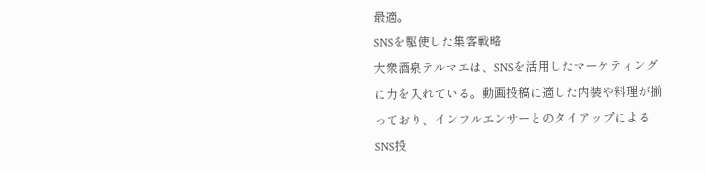最適。
SNSを駆使した集客戦略
大衆酒泉テルマエは、SNSを活用したマーケティングに力を入れている。動画投稿に適した内装や料理が揃っており、インフルエンサーとのタイアップによるSNS投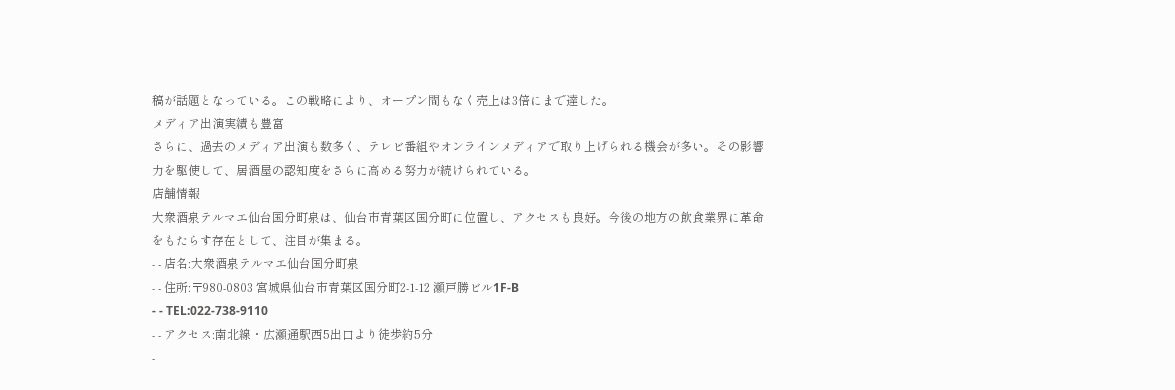稿が話題となっている。この戦略により、オープン間もなく売上は3倍にまで達した。
メディア出演実績も豊富
さらに、過去のメディア出演も数多く、テレビ番組やオンラインメディアで取り上げられる機会が多い。その影響力を駆使して、居酒屋の認知度をさらに高める努力が続けられている。
店舗情報
大衆酒泉テルマエ仙台国分町泉は、仙台市青葉区国分町に位置し、アクセスも良好。今後の地方の飲食業界に革命をもたらす存在として、注目が集まる。
- - 店名:大衆酒泉テルマエ仙台国分町泉
- - 住所:〒980-0803 宮城県仙台市青葉区国分町2-1-12 瀬戸勝ビル1F-B
- - TEL:022-738-9110
- - アクセス:南北線・広瀬通駅西5出口より徒歩約5分
-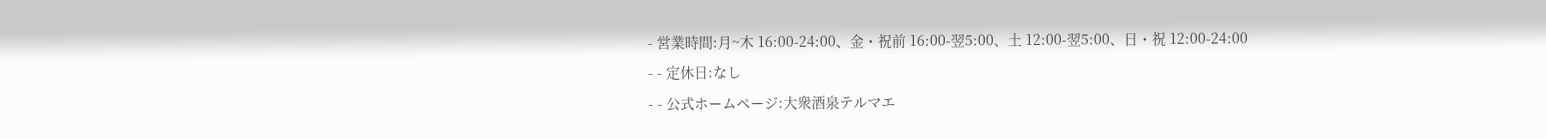- 営業時間:月~木 16:00-24:00、金・祝前 16:00-翌5:00、土 12:00-翌5:00、日・祝 12:00-24:00
- - 定休日:なし
- - 公式ホームページ:大衆酒泉テルマエ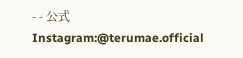- - 公式Instagram:@terumae.official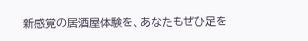新感覚の居酒屋体験を、あなたもぜひ足を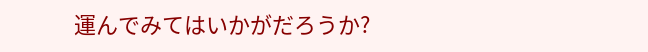運んでみてはいかがだろうか?